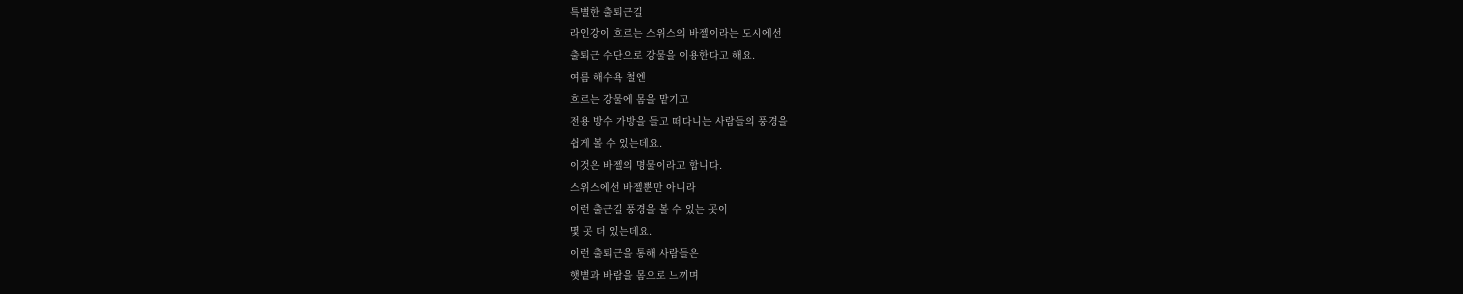특별한 출퇴근길
라인강이 흐르는 스위스의 바젤이라는 도시에선
출퇴근 수단으로 강물을 이용한다고 해요.
여름 해수욕 철엔
흐르는 강물에 몸을 맡기고
전용 방수 가방을 들고 떠다니는 사람들의 풍경을
쉽게 볼 수 있는데요.
이것은 바젤의 명물이라고 합니다.
스위스에선 바젤뿐만 아니라
이런 출근길 풍경을 볼 수 있는 곳이
몇 곳 더 있는데요.
이런 출퇴근을 통해 사람들은
햇볕과 바람을 몸으로 느끼며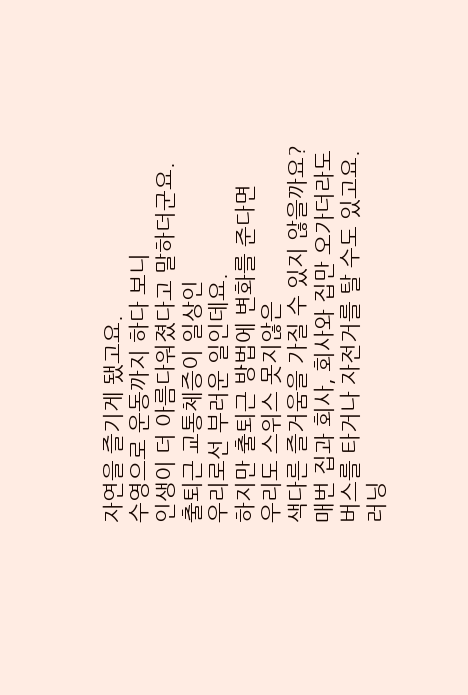자연을 즐기게 됐고요.
수영으로 운동까지 하다 보니
인생이 더 아름다워졌다고 말하더군요.
출퇴근 교통체증이 일상인
우리로선 부러운 일인데요.
하지만 출퇴근 방법에 변화를 준다면
우리도 스위스 못지않은
색다른 즐거움을 가질 수 있지 않을까요?
매번 집과 회사, 회사와 집만 오가더라도
버스를 타거나 자전거를 탈 수도 있고요.
러닝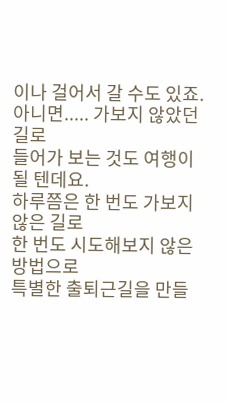이나 걸어서 갈 수도 있죠.
아니면..... 가보지 않았던 길로
들어가 보는 것도 여행이 될 텐데요.
하루쯤은 한 번도 가보지 않은 길로
한 번도 시도해보지 않은 방법으로
특별한 출퇴근길을 만들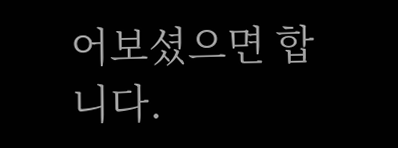어보셨으면 합니다.